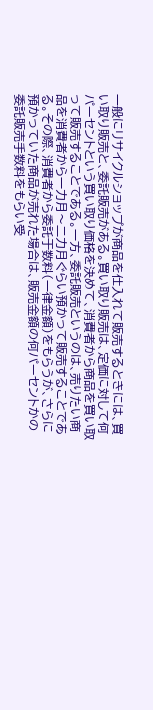一般にリサイクルショップが商品を仕入れて販売するときには、買い取り販売と、委託販売がある。買い取り販売は、定価に対して何パーセントという買い取り価格を決めて、消費者から商品を買い取って販売することである。一方、委託販売というのは、売りたい商品を消費者から一力月〜二力月ぐらい預かって販売することである。その際、消費者から委託于数料(一律金額)をもらうが、さらに預かっていた商品が売れた場合は、販売金額の何パーセントかの委託販売手数料をもらい受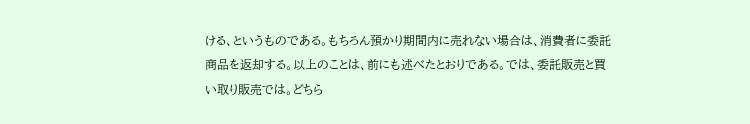ける、というものである。もちろん預かり期間内に売れない場合は、消費者に委託商品を返却する。以上のことは、前にも述べたとおりである。では、委託販売と買い取り販売では。どちら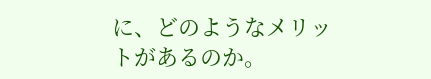に、どのようなメリットがあるのか。